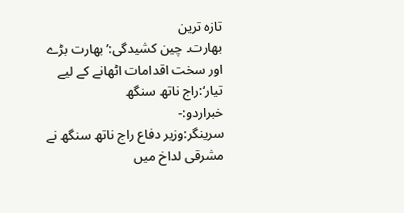تازہ ترین
بھارت۔ چین کشیدگی:’بھارت بڑے اور سخت اقدامات اٹھانے کے لیے تیار‘:راج ناتھ سنگھ
خبراردو:-
سرینگر:وزیر دفاع راج ناتھ سنگھ نے مشرقی لداخ میں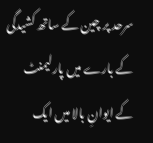سرحد پر چین کے ساتھ کشیدگی کے بارے میں پارلیمنٹ کے ایوانِ بالا میں ایک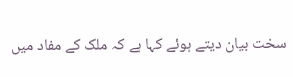سخت بیان دیتے ہوئے کہا ہے کہ ملک کے مفاد میں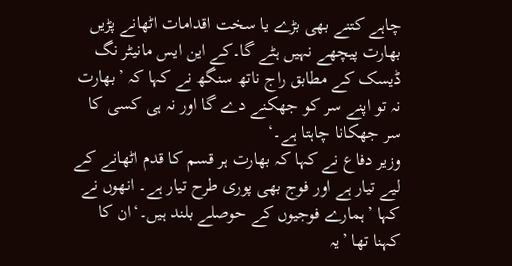چاہے کتنے بھی بڑے یا سخت اقدامات اٹھانے پڑیں بھارت پیچھے نہیں ہٹے گا۔کے این ایس مانیٹر نگ ڈیسک کے مطابق راج ناتھ سنگھ نے کہا کہ ’بھارت نہ تو اپنے سر کو جھکنے دے گا اور نہ ہی کسی کا سر جھکانا چاہتا ہے۔‘
وزیر دفاع نے کہا کہ بھارت ہر قسم کا قدم اٹھانے کے لیے تیار ہے اور فوج بھی پوری طرح تیار ہے۔ انھوں نے کہا ’ہمارے فوجیوں کے حوصلے بلند ہیں۔‘ان کا کہنا تھا ’یہ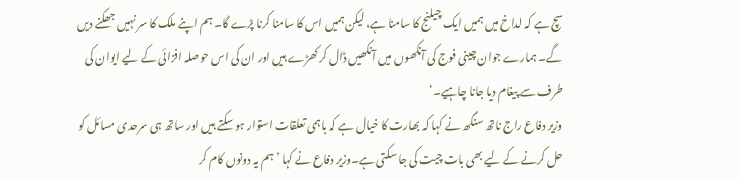سچ ہے کہ لداخ میں ہمیں ایک چیلنج کا سامنا ہے، لیکن ہمیں اس کا سامنا کرنا پڑے گا۔ ہم اپنے ملک کا سر نہیں جھکنے دیں گے۔ ہمارے جوان چینی فوج کی آنکھوں میں آنکھیں ڈال کر کھڑے ہیں اور ان کی اس حوصلہ افزائی کے لیے ایوان کی طرف سے پیغام دیا جانا چاہیے۔‘
وزیر دفاع راج ناتھ سنگھ نے کہا کہ بھارت کا خیال ہے کہ باہمی تعلقات استوار ہو سکتے ہیں اور ساتھ ہی سرحدی مسائل کو حل کرنے کے لیے بھی بات چیت کی جا سکتی ہے۔وزیر دفاع نے کہا ’ہم یہ دونوں کام کر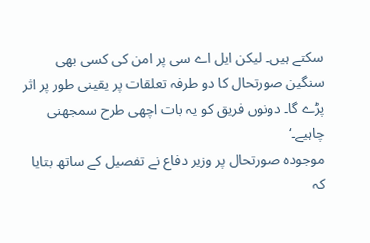سکتے ہیں۔ لیکن ایل اے سی پر امن کی کسی بھی سنگین صورتحال کا دو طرفہ تعلقات پر یقینی طور پر اثر پڑے گا۔ دونوں فریق کو یہ بات اچھی طرح سمجھنی چاہیے۔‘
موجودہ صورتحال پر وزیر دفاع نے تفصیل کے ساتھ بتایا کہ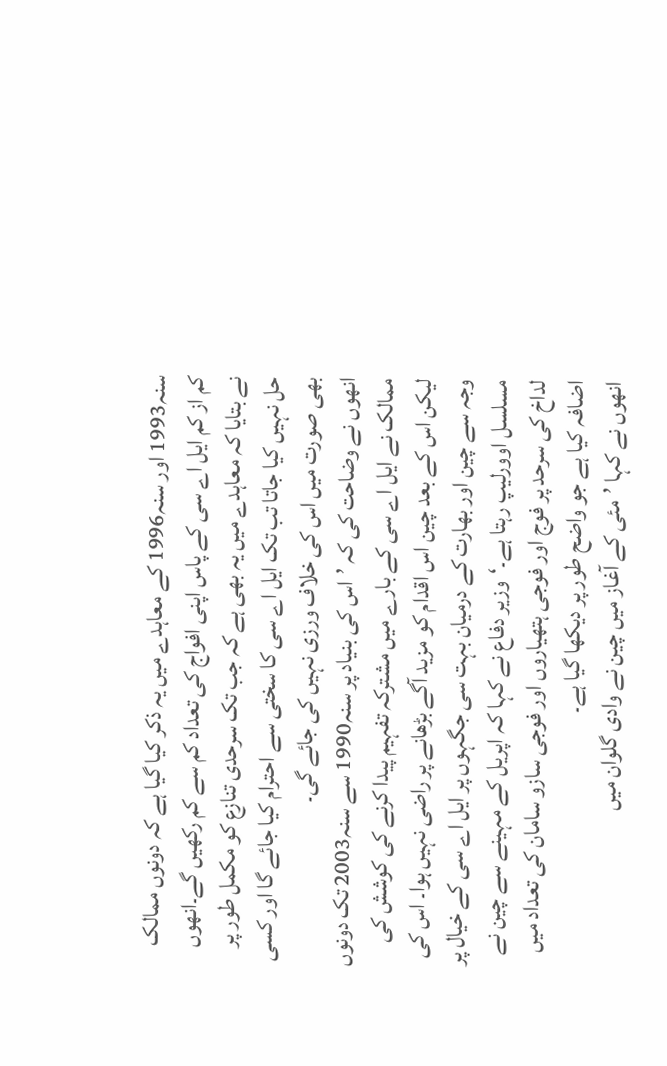سنہ1993 اور سنہ1996 کے معاہدے میں یہ ذکر کیا گیا ہے کہ دونوں ممالک کم از کم ایل اے سی کے پاس اپنی افواج کی تعداد کم سے کم رکھیں گے۔انھوں نے بتایا کہ معاہدے میں یہ بھی ہے کہ جب تک سرحدی تنازع کو مکمل طور پر حل نہیں کیا جاتا تب تک ایل اے سی کا سختی سے احترام کیا جائے گا اور کسی بھی صورت میں اس کی خلاف ورزی نہیں کی جائے گی۔
انھوں نے وضاحت کی کہ ’اس کی بنیاد پر سنہ1990 سے سنہ2003 تک دونوں ممالک نے ایل اے سی کے بارے میں مشترکہ تفہیم پیدا کرنے کی کوشش کی لیکن اس کے بعد چین اس اقدام کو مزید آگے بڑھانے پر راضی نہیں ہوا۔ اس کی وجہ سے چین اور بھارت کے درمیان بہت سی جگہوں پر ایل اے سی کے خیال پر مسلسل اوورلیپ رہتا ہے۔‘وزیر دفاع نے کہا کہ اپریل کے مہینے سے چین نے لداخ کی سرحد پر فوج اور فوجی ہتھیاروں اور فوجی سازو سامان کی تعداد میں اضافہ کیا ہے جو واضح طور پر دیکھا گیا ہے۔
انھوں نے کہا ’مئی کے آغاز میں چین نے وادی گلوان میں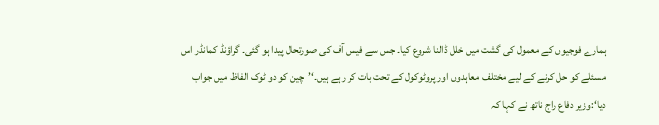ہمارے فوجیوں کے معمول کی گشت میں خلل ڈالنا شروع کیا۔ جس سے فیس آف کی صورتحال پیدا ہو گئی۔ گراؤنڈ کمانڈر اس مسئلے کو حل کرنے کے لیے مختلف معاہدوں اور پروٹوکول کے تحت بات کر رہے ہیں۔‘’چین کو دو ٹوک الفاظ میں جواب دیا‘:وزیر دفاع راج ناتھ نے کہا کہ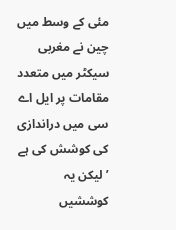مئی کے وسط میں چین نے مغربی سیکٹر میں متعدد مقامات پر ایل اے سی میں دراندازی کی کوشش کی ہے ’لیکن یہ کوششیں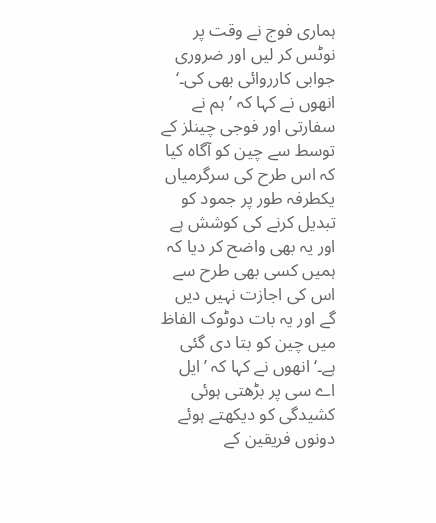ہماری فوج نے وقت پر نوٹس کر لیں اور ضروری جوابی کارروائی بھی کی۔‘
انھوں نے کہا کہ ’ہم نے سفارتی اور فوجی چینلز کے توسط سے چین کو آگاہ کیا کہ اس طرح کی سرگرمیاں یکطرفہ طور پر جمود کو تبدیل کرنے کی کوشش ہے اور یہ بھی واضح کر دیا کہ ہمیں کسی بھی طرح سے اس کی اجازت نہیں دیں گے اور یہ بات دوٹوک الفاظ میں چین کو بتا دی گئی ہے۔‘انھوں نے کہا کہ ’ایل اے سی پر بڑھتی ہوئی کشیدگی کو دیکھتے ہوئے دونوں فریقین کے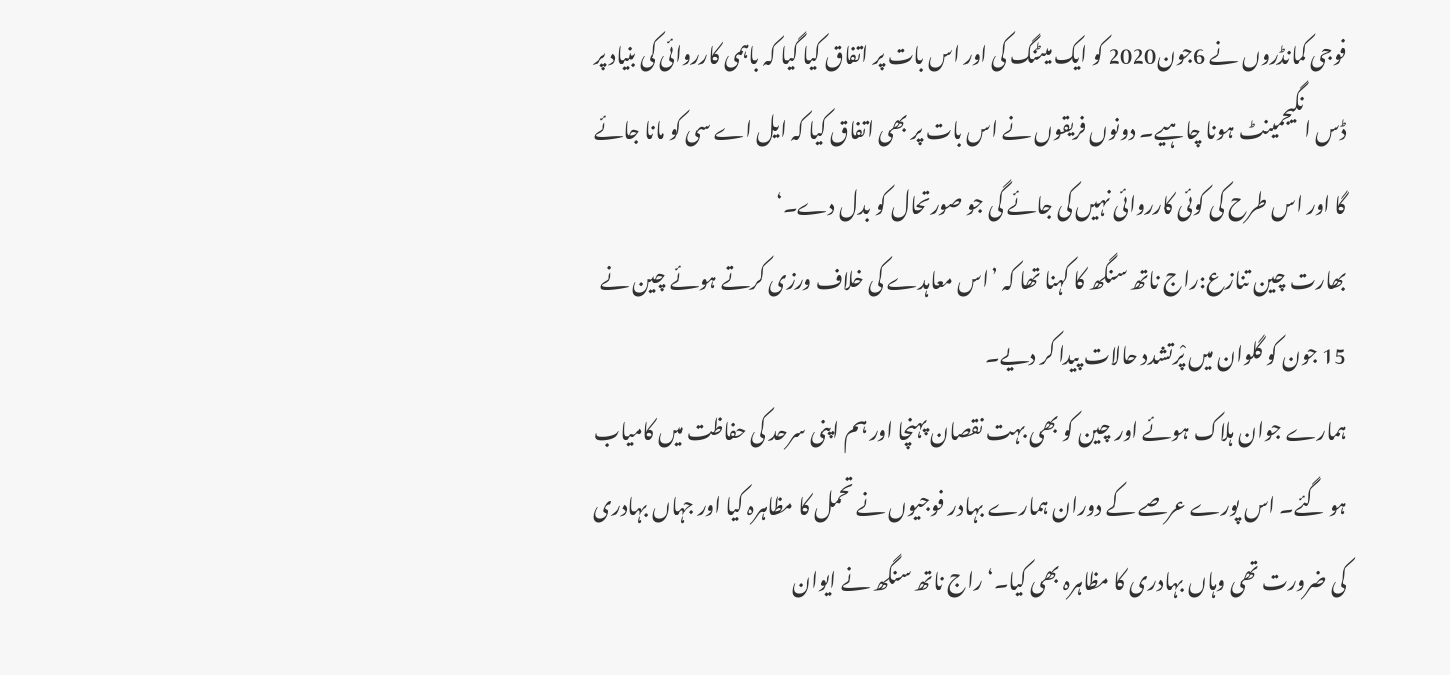فوجی کمانڈروں نے 6جون2020 کو ایک میٹنگ کی اور اس بات پر اتفاق کیا گیا کہ باہمی کارروائی کی بنیاد پر ڈس انگیجمینٹ ہونا چاہیے۔ دونوں فریقوں نے اس بات پر بھی اتفاق کیا کہ ایل اے سی کو مانا جائے گا اور اس طرح کی کوئی کارروائی نہیں کی جائے گی جو صورتحال کو بدل دے۔‘
بھارت چین تنازع:راج ناتھ سنگھ کا کہنا تھا کہ ’اس معاہدے کی خلاف ورزی کرتے ہوئے چین نے 15 جون کو گلوان میں پْرتشدد حالات پیدا کر دیے۔
ہمارے جوان ہلاک ہوئے اور چین کو بھی بہت نقصان پہنچا اور ہم اپنی سرحد کی حفاظت میں کامیاب ہو گئے۔ اس پورے عرصے کے دوران ہمارے بہادر فوجیوں نے تحمل کا مظاہرہ کیا اور جہاں بہادری کی ضرورت تھی وہاں بہادری کا مظاہرہ بھی کیا۔‘راج ناتھ سنگھ نے ایوان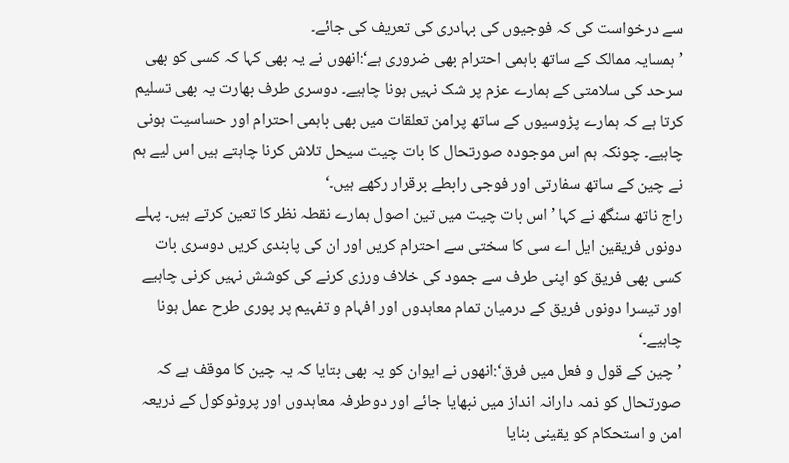سے درخواست کی کہ فوجیوں کی بہادری کی تعریف کی جائے۔
’ہمسایہ ممالک کے ساتھ باہمی احترام بھی ضروری ہے‘:انھوں نے یہ بھی کہا کہ کسی کو بھی سرحد کی سلامتی کے ہمارے عزم پر شک نہیں ہونا چاہیے۔ دوسری طرف بھارت یہ بھی تسلیم کرتا ہے کہ ہمارے پڑوسیوں کے ساتھ پرامن تعلقات میں بھی باہمی احترام اور حساسیت ہونی چاہیے۔ چونکہ ہم اس موجودہ صورتحال کا بات چیت سیحل تلاش کرنا چاہتے ہیں اس لیے ہم نے چین کے ساتھ سفارتی اور فوجی رابطے برقرار رکھے ہیں۔‘
راج ناتھ سنگھ نے کہا ’اس بات چیت میں تین اصول ہمارے نقطہ نظر کا تعین کرتے ہیں۔ پہلے دونوں فریقین ایل اے سی کا سختی سے احترام کریں اور ان کی پابندی کریں دوسری بات کسی بھی فریق کو اپنی طرف سے جمود کی خلاف ورزی کرنے کی کوشش نہیں کرنی چاہیے اور تیسرا دونوں فریق کے درمیان تمام معاہدوں اور افہام و تفہیم پر پوری طرح عمل ہونا چاہیے۔‘
’چین کے قول و فعل میں فرق‘:انھوں نے ایوان کو یہ بھی بتایا کہ یہ چین کا موقف ہے کہ صورتحال کو ذمہ دارانہ انداز میں نبھایا جائے اور دوطرفہ معاہدوں اور پروٹوکول کے ذریعہ امن و استحکام کو یقینی بنایا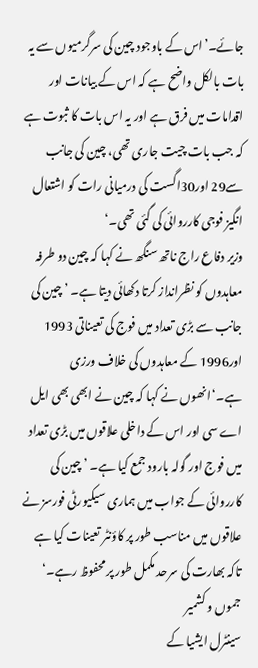جائے۔’اس کے باوجود چین کی سرگرمیوں سے یہ بات بالکل واضح ہے کہ اس کے بیانات اور اقدامات میں فرق ہے اور یہ اس بات کا ثبوت ہے کہ جب بات چیت جاری تھی، چین کی جانب سے29 اور30اگست کی درمیانی رات کو اشتعال انگیز فوجی کارروائی کی گئی تھی۔‘
وزیر دفاع راج ناتھ سنگھ نے کہا کہ چین دو طرفہ معاہدوں کو نظرانداز کرتا دکھائی دیتا ہے۔ ’چین کی جانب سے بڑی تعداد میں فوج کی تعیناتی 1993 اور1996 کے معاہدوں کی خلاف ورزی ہے۔‘انھوں نے کہا کہ چین نے ابھی بھی ایل اے سی اور اس کے داخلی علاقوں میں بڑی تعداد میں فوج اور گولہ بارود جمع کیا ہے۔ ’چین کی کارروائی کے جواب میں ہماری سیکیورٹی فورسز نے علاقوں میں مناسب طور پر کاؤنٹر تعینات کیا ہے تاکہ بھارت کی سرحد مکمل طور پر محفوظ رہے۔‘
جموں و کشمیر
سینٹرل ایشیا کے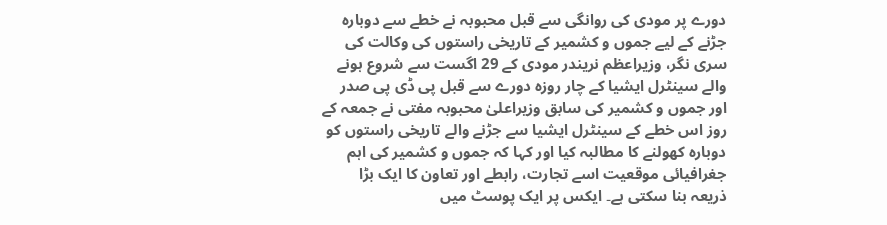دورے پر مودی کی روانگی سے قبل محبوبہ نے خطے سے دوبارہ جڑنے کے لیے جموں و کشمیر کے تاریخی راستوں کی وکالت کی
سری نگر، وزیراعظم نریندر مودی کے 29 اگست سے شروع ہونے والے سینٹرل ایشیا کے چار روزہ دورے سے قبل پی ڈی پی صدر اور جموں و کشمیر کی سابق وزیراعلیٰ محبوبہ مفتی نے جمعہ کے روز اس خطے کے سینٹرل ایشیا سے جڑنے والے تاریخی راستوں کو دوبارہ کھولنے کا مطالبہ کیا اور کہا کہ جموں و کشمیر کی اہم جغرافیائی موقعیت اسے تجارت، رابطے اور تعاون کا ایک بڑا ذریعہ بنا سکتی ہے۔ ایکس پر ایک پوسٹ میں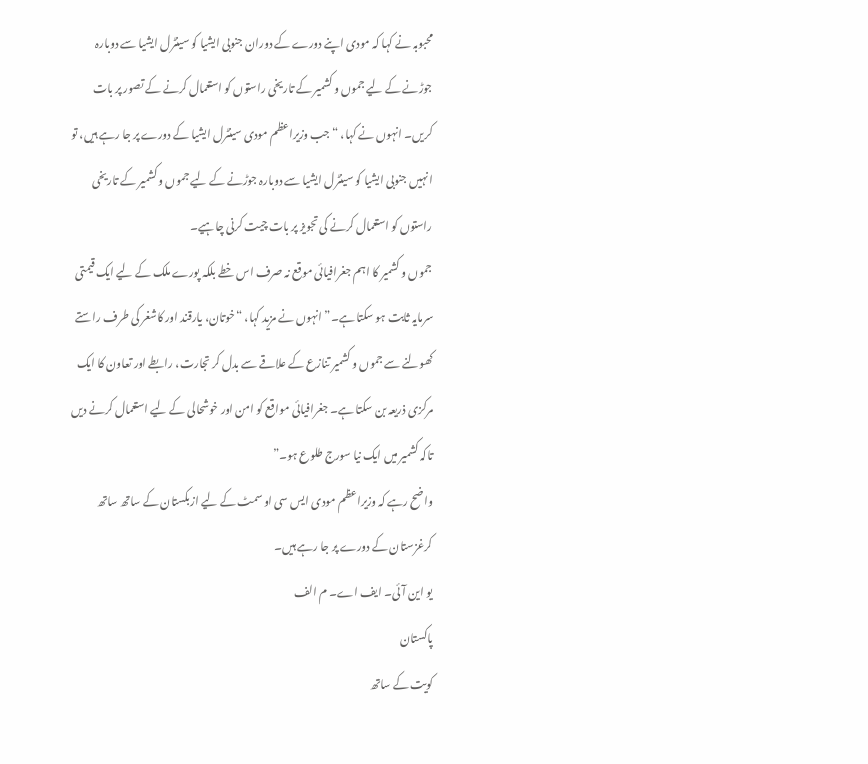محبوبہ نے کہا کہ مودی اپنے دورے کے دوران جنوبی ایشیا کو سینٹرل ایشیا سے دوبارہ جوڑنے کے لیے جموں و کشمیر کے تاریخی راستوں کو استعمال کرنے کے تصور پر بات کریں۔ انہوں نے کہا، “جب وزیراعظم مودی سینٹرل ایشیا کے دورے پر جا رہے ہیں، تو انہیں جنوبی ایشیا کو سینٹرل ایشیا سے دوبارہ جوڑنے کے لیے جموں و کشمیر کے تاریخی راستوں کو استعمال کرنے کی تجویز پر بات چیت کرنی چاہیے۔
جموں و کشمیر کا اہم جغرافیائی موقع نہ صرف اس خطے بلکہ پورے ملک کے لیے ایک قیمتی سرمایہ ثابت ہو سکتا ہے۔” انہوں نے مزید کہا، “خوتان، یارقند اور کاشغر کی طرف راستے کھولنے سے جموں و کشمیر تنازع کے علاقے سے بدل کر تجارت، رابطے اور تعاون کا ایک مرکزی ذریعہ بن سکتا ہے۔ جغرافیائی مواقع کو امن اور خوشحالی کے لیے استعمال کرنے دیں تاکہ کشمیر میں ایک نیا سورج طلوع ہو۔”
واضح رہے کہ وزیراعظم مودی ایس سی او سمٹ کے لیے ازبکستان کے ساتھ ساتھ کرغزستان کے دورے پر جا رہے ہیں۔
یو این آئی۔ ایف اے۔ م الف
پاکستان
کویت کے ساتھ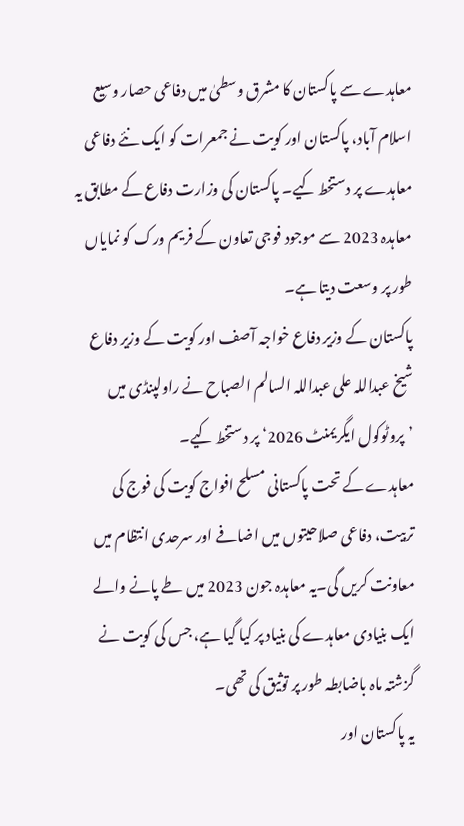معاہدے سے پاکستان کا مشرق وسطیٰ میں دفاعی حصار وسیع
اسلام آباد، پاکستان اور کویت نے جمعرات کو ایک نئے دفاعی معاہدے پر دستخط کیے۔ پاکستان کی وزارت دفاع کے مطابق یہ معاہدہ 2023 سے موجود فوجی تعاون کے فریم ورک کو نمایاں طور پر وسعت دیتا ہے۔
پاکستان کے وزیر دفاع خواجہ آصف اور کویت کے وزیر دفاع شیخ عبداللہ علی عبداللہ السالم الصباح نے راولپنڈی میں ’پروٹوکول ایگریمنٹ 2026‘ پر دستخط کیے۔
معاہدے کے تحت پاکستانی مسلح افواج کویت کی فوج کی تربیت، دفاعی صلاحیتوں میں اضافے اور سرحدی انتظام میں معاونت کریں گی۔یہ معاہدہ جون 2023 میں طے پانے والے ایک بنیادی معاہدے کی بنیاد پر کیا گیا ہے، جس کی کویت نے گزشتہ ماہ باضابطہ طور پر توثیق کی تھی۔
یہ پاکستان اور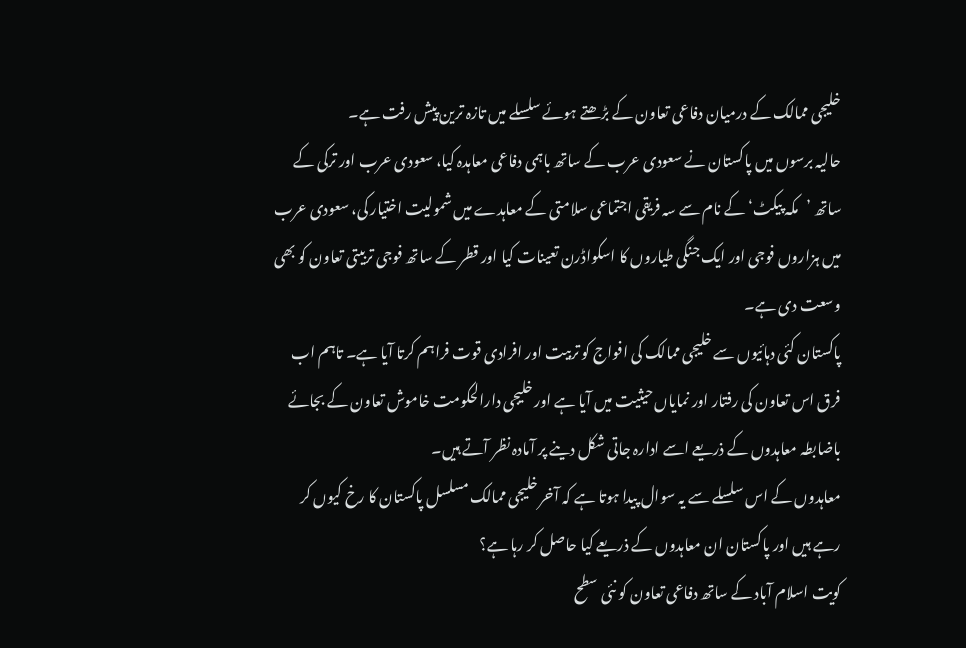خلیجی ممالک کے درمیان دفاعی تعاون کے بڑھتے ہوئے سلسلے میں تازہ ترین پیش رفت ہے۔
حالیہ برسوں میں پاکستان نے سعودی عرب کے ساتھ باہمی دفاعی معاہدہ کیا، سعودی عرب اور ترکی کے ساتھ ’مکہ پیکٹ‘ کے نام سے سہ فریقی اجتماعی سلامتی کے معاہدے میں شمولیت اختیار کی، سعودی عرب میں ہزاروں فوجی اور ایک جنگی طیاروں کا اسکواڈرن تعینات کیا اور قطر کے ساتھ فوجی تربیتی تعاون کو بھی وسعت دی ہے۔
پاکستان کئی دہائیوں سے خلیجی ممالک کی افواج کو تربیت اور افرادی قوت فراہم کرتا آیا ہے۔ تاہم اب فرق اس تعاون کی رفتار اور نمایاں حیثیت میں آیا ہے اور خلیجی دارالحکومت خاموش تعاون کے بجائے باضابطہ معاہدوں کے ذریعے اسے ادارہ جاتی شکل دینے پر آمادہ نظر آتے ہیں۔
معاہدوں کے اس سلسلے سے یہ سوال پیدا ہوتا ہے کہ آخر خلیجی ممالک مسلسل پاکستان کا رخ کیوں کر رہے ہیں اور پاکستان ان معاہدوں کے ذریعے کیا حاصل کر رہا ہے؟
کویت اسلام آباد کے ساتھ دفاعی تعاون کو نئی سطح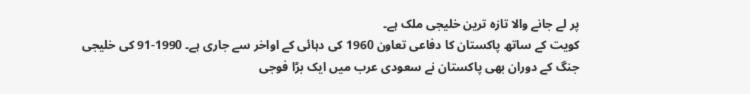پر لے جانے والا تازہ ترین خلیجی ملک ہے۔
کویت کے ساتھ پاکستان کا دفاعی تعاون 1960 کی دہائی کے اواخر سے جاری ہے۔ 1990-91 کی خلیجی جنگ کے دوران بھی پاکستان نے سعودی عرب میں ایک بڑا فوجی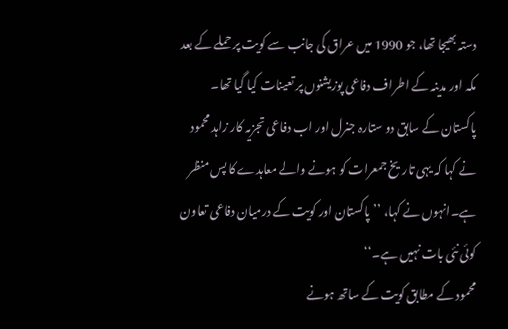دستہ بھیجا تھا، جو 1990 میں عراق کی جانب سے کویت پر حملے کے بعد مکہ اور مدینہ کے اطراف دفاعی پوزیشنوں پر تعینات کیا گیا تھا۔
پاکستان کے سابق دو ستارہ جنرل اور اب دفاعی تجزیہ کار زاہد محمود نے کہا کہ یہی تاریخ جمعرات کو ہونے والے معاہدے کا پس منظر ہے۔انہوں نے کہا، ’’پاکستان اور کویت کے درمیان دفاعی تعاون کوئی نئی بات نہیں ہے۔‘‘
محمود کے مطابق کویت کے ساتھ ہونے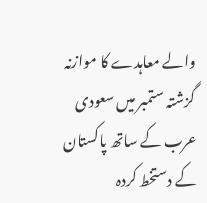والے معاہدے کا موازنہ گزشتہ ستمبر میں سعودی عرب کے ساتھ پاکستان کے دستخط کردہ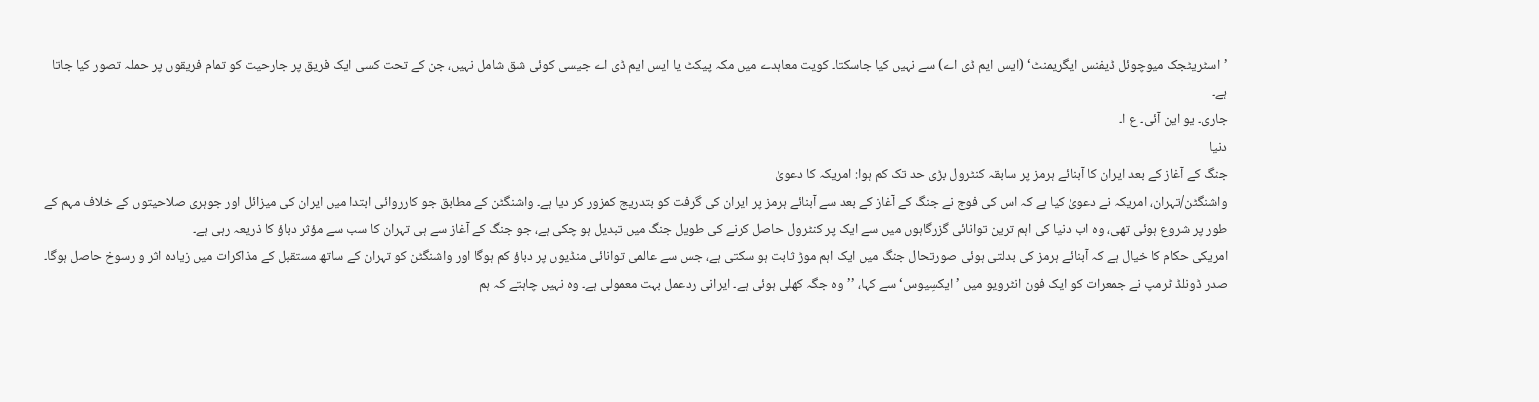’اسٹریٹجک میوچوئل ڈیفنس ایگریمنٹ‘ (ایس ایم ڈی اے) سے نہیں کیا جاسکتا۔ کویت معاہدے میں مکہ پیکٹ یا ایس ایم ڈی اے جیسی کوئی شق شامل نہیں، جن کے تحت کسی ایک فریق پر جارحیت کو تمام فریقوں پر حملہ تصور کیا جاتا ہے۔
جاری۔ یو این آئی۔ ع ا۔
دنیا
جنگ کے آغاز کے بعد ایران کا آبنائے ہرمز پر سابقہ کنٹرول بڑی حد تک کم ہوا: امریکہ کا دعویٰ
واشنگٹن/تہران، امریکہ نے دعویٰ کیا ہے کہ اس کی فوج نے جنگ کے آغاز کے بعد سے آبنائے ہرمز پر ایران کی گرفت کو بتدریج کمزور کر دیا ہے۔ واشنگٹن کے مطابق جو کارروائی ابتدا میں ایران کی میزائل اور جوہری صلاحیتوں کے خلاف مہم کے طور پر شروع ہوئی تھی، وہ اب دنیا کی اہم ترین توانائی گزرگاہوں میں سے ایک پر کنٹرول حاصل کرنے کی طویل جنگ میں تبدیل ہو چکی ہے، جو جنگ کے آغاز سے ہی تہران کا سب سے مؤثر دباؤ کا ذریعہ رہی ہے۔
امریکی حکام کا خیال ہے کہ آبنائے ہرمز کی بدلتی ہوئی صورتحال جنگ میں ایک اہم موڑ ثابت ہو سکتی ہے، جس سے عالمی توانائی منڈیوں پر دباؤ کم ہوگا اور واشنگٹن کو تہران کے ساتھ مستقبل کے مذاکرات میں زیادہ اثر و رسوخ حاصل ہوگا۔
صدر ڈونلڈ ٹرمپ نے جمعرات کو ایک فون انٹرویو میں ’ایکسِیوس‘ سے کہا، ’’وہ جگہ کھلی ہوئی ہے۔ ایرانی ردعمل بہت معمولی ہے۔ وہ نہیں چاہتے کہ ہم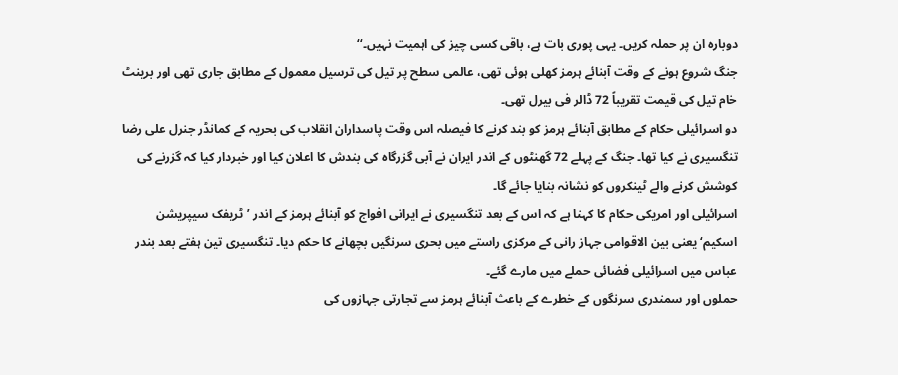دوبارہ ان پر حملہ کریں۔ یہی پوری بات ہے، باقی کسی چیز کی اہمیت نہیں۔‘‘
جنگ شروع ہونے کے وقت آبنائے ہرمز کھلی ہوئی تھی، عالمی سطح پر تیل کی ترسیل معمول کے مطابق جاری تھی اور برینٹ خام تیل کی قیمت تقریباً 72 ڈالر فی بیرل تھی۔
دو اسرائیلی حکام کے مطابق آبنائے ہرمز کو بند کرنے کا فیصلہ اس وقت پاسداران انقلاب کی بحریہ کے کمانڈر جنرل علی رضا تنگسیری نے کیا تھا۔ جنگ کے پہلے 72 گھنٹوں کے اندر ایران نے آبی گزرگاہ کی بندش کا اعلان کیا اور خبردار کیا کہ گزرنے کی کوشش کرنے والے ٹینکروں کو نشانہ بنایا جائے گا۔
اسرائیلی اور امریکی حکام کا کہنا ہے کہ اس کے بعد تنگسیری نے ایرانی افواج کو آبنائے ہرمز کے اندر ’ٹریفک سیپریشن اسکیم‘ یعنی بین الاقوامی جہاز رانی کے مرکزی راستے میں بحری سرنگیں بچھانے کا حکم دیا۔ تنگسیری تین ہفتے بعد بندر عباس میں اسرائیلی فضائی حملے میں مارے گئے۔
حملوں اور سمندری سرنگوں کے خطرے کے باعث آبنائے ہرمز سے تجارتی جہازوں کی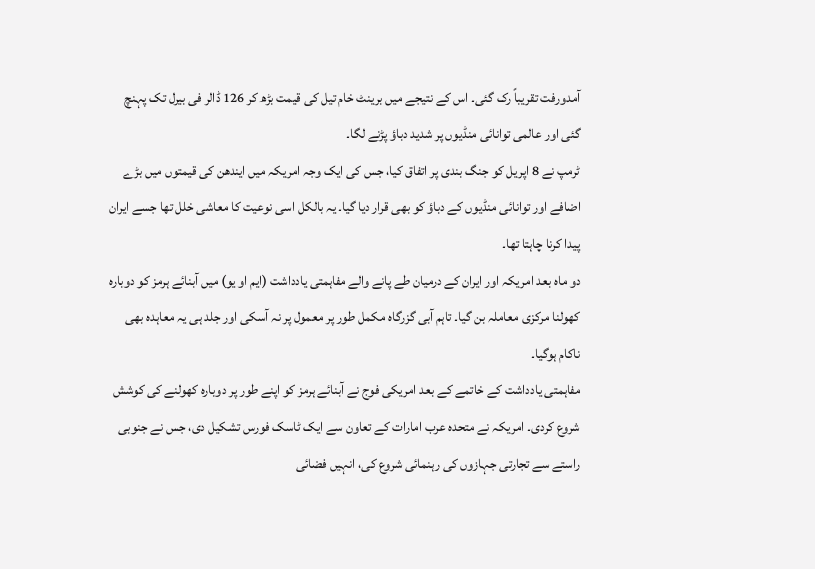آمدورفت تقریباً رک گئی۔ اس کے نتیجے میں برینٹ خام تیل کی قیمت بڑھ کر 126 ڈالر فی بیرل تک پہنچ گئی اور عالمی توانائی منڈیوں پر شدید دباؤ پڑنے لگا۔
ٹرمپ نے 8 اپریل کو جنگ بندی پر اتفاق کیا، جس کی ایک وجہ امریکہ میں ایندھن کی قیمتوں میں بڑے اضافے اور توانائی منڈیوں کے دباؤ کو بھی قرار دیا گیا۔ یہ بالکل اسی نوعیت کا معاشی خلل تھا جسے ایران پیدا کرنا چاہتا تھا۔
دو ماہ بعد امریکہ اور ایران کے درمیان طے پانے والے مفاہمتی یادداشت (ایم او یو) میں آبنائے ہرمز کو دوبارہ کھولنا مرکزی معاملہ بن گیا۔ تاہم آبی گزرگاہ مکمل طور پر معمول پر نہ آسکی اور جلد ہی یہ معاہدہ بھی ناکام ہوگیا۔
مفاہمتی یادداشت کے خاتمے کے بعد امریکی فوج نے آبنائے ہرمز کو اپنے طور پر دوبارہ کھولنے کی کوشش شروع کردی۔ امریکہ نے متحدہ عرب امارات کے تعاون سے ایک ٹاسک فورس تشکیل دی، جس نے جنوبی راستے سے تجارتی جہازوں کی رہنمائی شروع کی، انہیں فضائی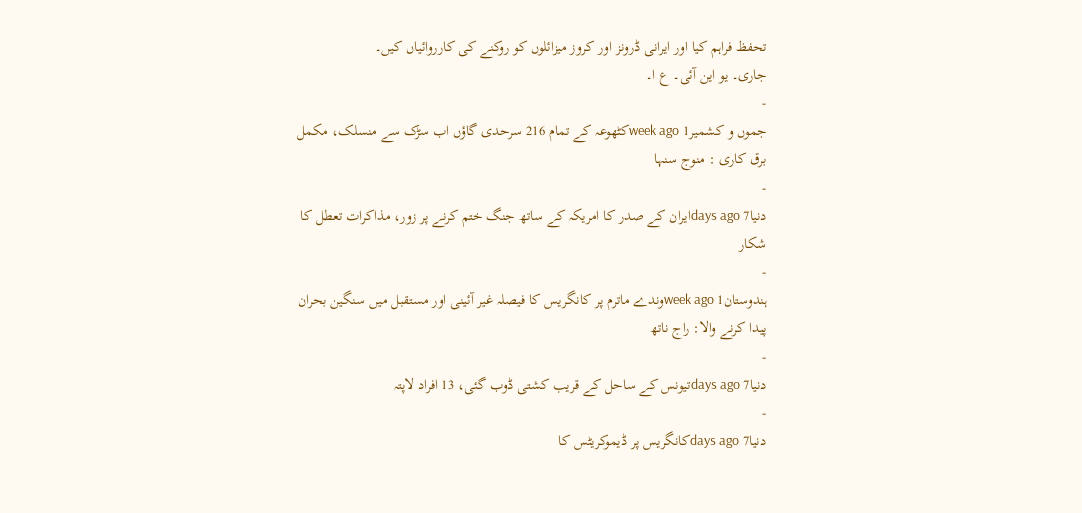تحفظ فراہم کیا اور ایرانی ڈرونز اور کروز میزائلوں کو روکنے کی کارروائیاں کیں۔
جاری۔ یو این آئی۔ ع ا۔
-
جموں و کشمیر1 week agoکٹھوعہ کے تمام 216 سرحدی گاؤں اب سڑک سے منسلک، مکمل برق کاری : منوج سنہا
-
دنیا7 days agoایران کے صدر کا امریکہ کے ساتھ جنگ ختم کرنے پر زور، مذاکرات تعطل کا شکار
-
ہندوستان1 week agoوندے ماترم پر کانگریس کا فیصلہ غیر آئینی اور مستقبل میں سنگین بحران پیدا کرنے والا: راج ناتھ
-
دنیا7 days agoتیونس کے ساحل کے قریب کشتی ڈوب گئی، 13 افراد لاپتہ
-
دنیا7 days agoکانگریس پر ڈیموکریٹس کا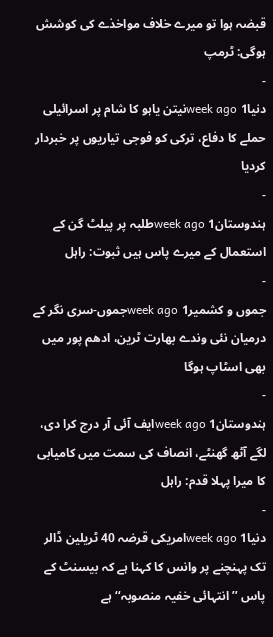قبضہ ہوا تو میرے خلاف مواخذے کی کوشش ہوگی: ٹرمپ
-
دنیا1 week agoنیتن یاہو کا شام پر اسرائیلی حملے کا دفاع، ترکی کو فوجی تیاریوں پر خبردار کردیا
-
ہندوستان1 week agoطلبہ پر پیلٹ گن کے استعمال کے میرے پاس ہیں ثبوت: راہل
-
جموں و کشمیر1 week agoجموں-سری نگر کے درمیان نئی وندے بھارت ٹرین، ادھم پور میں بھی اسٹاپ ہوگا
-
ہندوستان1 week agoایف آئی آر درج کرا دی، لگے آٹھ گھنٹے، انصاف کی سمت میں کامیابی کا میرا پہلا قدم: راہل
-
دنیا1 week agoامریکی قرضہ 40 ٹریلین ڈالر تک پہنچنے پر وانس کا کہنا ہے کہ بیسنٹ کے پاس ’’انتہائی خفیہ منصوبہ‘‘ ہے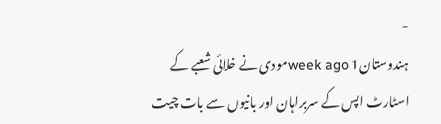-
ہندوستان1 week agoمودی نے خلائی شعبے کے اسٹارٹ اپس کے سربراہان اور بانیوں سے بات چیت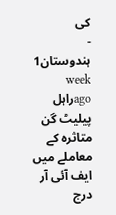کی
-
ہندوستان1 week agoراہل پیلیٹ گن متاثرہ کے معاملے میں ایف آئی آر درج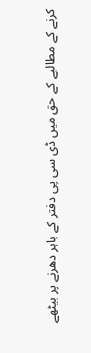کرنے کے مطالبے کے حق میں ڈی سی پی دفتر کے باہر دھرنے پر بیٹھے